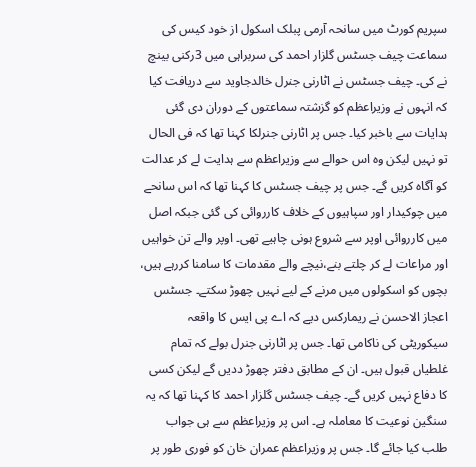سپریم کورٹ میں سانحہ آرمی پبلک اسکول از خود کیس کی سماعت چیف جسٹس گلزار احمد کی سربراہی میں 3رکنی بینچ نے کی۔ چیف جسٹس نے اٹارنی جنرل خالدجاوید سے دریافت کیا کہ انہوں نے وزیراعظم کو گزشتہ سماعتوں کے دوران دی گئی ہدایات سے باخبر کیا۔ جس پر اٹارنی جنرلکا کہنا تھا کہ فی الحال تو نہیں لیکن وہ اس حوالے سے وزیراعظم سے ہدایت لے کر عدالت کو آگاہ کریں گے۔ جس پر چیف جسٹس کا کہنا تھا کہ اس سانحے میں چوکیدار اور سپاہیوں کے خلاف کارروائی کی گئی جبکہ اصل میں کارروائی اوپر سے شروع ہونی چاہیے تھی۔ اوپر والے تن خواہیں اور مراعات لے کر چلتے بنے،نیچے والے مقدمات کا سامنا کررہے ہیں، بچوں کو اسکولوں میں مرنے کے لیے نہیں چھوڑ سکتے۔ جسٹس اعجاز الاحسن نے ریمارکس دیے کہ اے پی ایس کا واقعہ سیکوریٹی کی ناکامی تھا۔ جس پر اٹارنی جنرل بولے کہ تمام غلطیاں قبول ہیں۔ ان کے مطابق دفتر چھوڑ ددیں گے لیکن کسی کا دفاع نہیں کریں گے۔ چیف جسٹس گلزار احمد کا کہنا تھا کہ یہ سنگین نوعیت کا معاملہ ہے۔ اس پر وزیراعظم سے ہی جواب طلب کیا جائے گا۔ جس پر وزیراعظم عمران خان کو فوری طور پر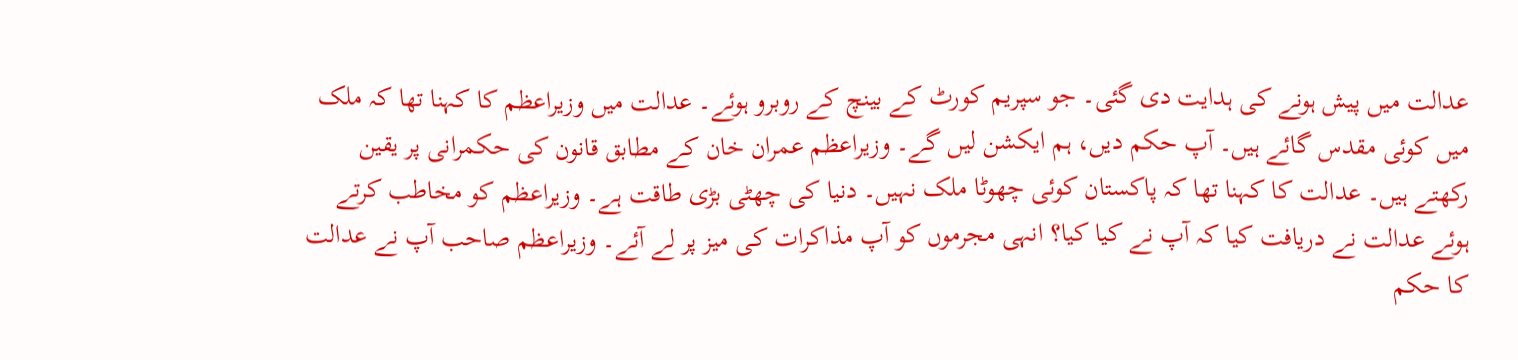عدالت میں پیش ہونے کی ہدایت دی گئی۔ جو سپریم کورٹ کے بینچ کے روبرو ہوئے۔ عدالت میں وزیراعظم کا کہنا تھا کہ ملک میں کوئی مقدس گائے ہیں۔ آپ حکم دیں، ہم ایکشن لیں گے۔ وزیراعظم عمران خان کے مطابق قانون کی حکمرانی پر یقین رکھتے ہیں۔ عدالت کا کہنا تھا کہ پاکستان کوئی چھوٹا ملک نہیں۔ دنیا کی چھٹی بڑی طاقت ہے۔ وزیراعظم کو مخاطب کرتے ہوئے عدالت نے دریافت کیا کہ آپ نے کیا کیا؟ انہی مجرموں کو آپ مذاکرات کی میز پر لے آئے۔ وزیراعظم صاحب آپ نے عدالت کا حکم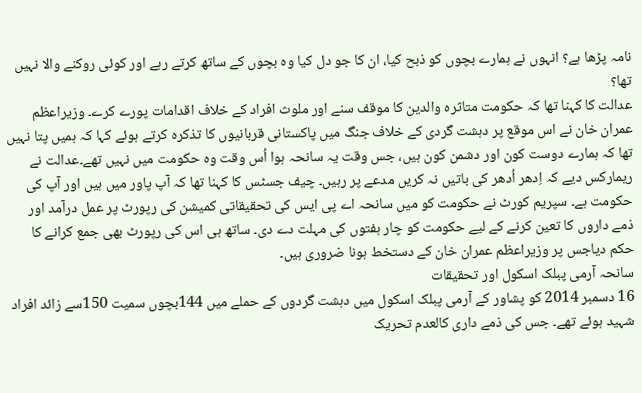نامہ پڑھا ہے؟ انہوں نے ہمارے بچوں کو ذبح کیا، ان کا جو دل کیا وہ بچوں کے ساتھ کرتے رہے اور کوئی روکنے والا نہیں تھا؟
عدالت کا کہنا تھا کہ حکومت متاثرہ والدین کا موقف سنے اور ملوث افراد کے خلاف اقدامات پورے کرے۔ وزیراعظم عمران خان نے اس موقع پر دہشت گردی کے خلاف جنگ میں پاکستانی قربانیوں کا تذکرہ کرتے ہوئے کہا کہ ہمیں پتا نہیں تھا کہ ہمارے دوست کون اور دشمن کون ہیں، جس وقت یہ سانحہ ہوا اُس وقت وہ حکومت میں نہیں تھے۔عدالت نے ریمارکس دیے کہ اِدھر اُدھر کی باتیں نہ کریں مدعے پر رہیں۔ چیف جسٹس کا کہنا تھا کہ آپ پاور میں ہیں اور آپ کی حکومت ہے۔ سپریم کورٹ نے حکومت کو میں سانحہ اے پی ایس کی تحقیقاتی کمیشن کی رپورٹ پر عمل درآمد اور ذمے داروں کا تعین کرنے کے لیے حکومت کو چار ہفتوں کی مہلت دے دی۔ ساتھ ہی اس کی رپورٹ بھی جمع کرانے کا حکم دیاجس پر وزیراعظم عمران خان کے دستخط ہونا ضروری ہیں۔
سانحہ آرمی پبلک اسکول اور تحقیقات
16 دسمبر 2014 کو پشاور کے آرمی پبلک اسکول میں دہشت گردوں کے حملے میں 144بچوں سمیت 150سے زائد افراد شہید ہوئے تھے۔ جس کی ذمے داری کالعدم تحریک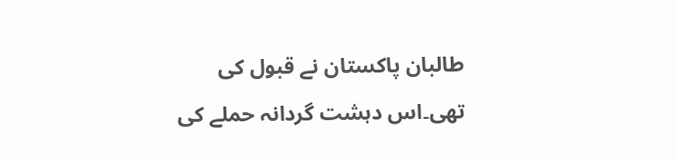طالبان پاکستان نے قبول کی تھی۔اس دہشت گردانہ حملے کی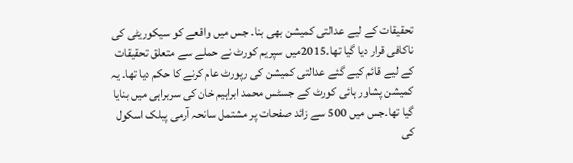تحقیقات کے لیے عدالتی کمیشن بھی بنا۔ جس میں واقعے کو سیکوریٹی کی ناکافی قرار دیا گیا تھا۔2015میں سپریم کورٹ نے حملے سے متعلق تحقیقات کے لیے قائم کیے گئے عدالتی کمیشن کی رپورٹ عام کرنے کا حکم دیا تھا۔ یہ کمیشن پشاور ہائی کورٹ کے جسٹس محمد ابراہیم خان کی سربراہی میں بنایا گیا تھا۔جس میں 500 سے زائد صفحات پر مشتمل سانحہ آرمی پبلک اسکول کی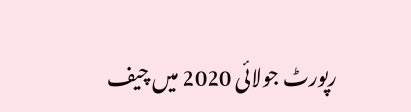رپورٹ جولائی 2020 میں چیف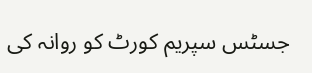جسٹس سپریم کورٹ کو روانہ کی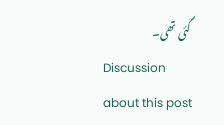گئی تھی۔
Discussion about this post